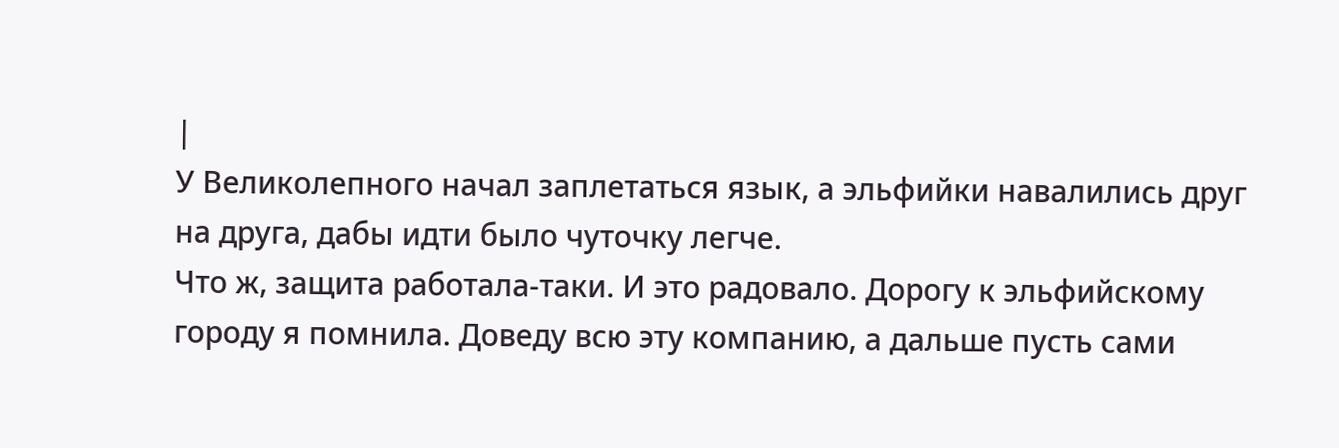|
У Великолепного начал заплетаться язык, а эльфийки навалились друг на друга, дабы идти было чуточку легче.
Что ж, защита работала-таки. И это радовало. Дорогу к эльфийскому городу я помнила. Доведу всю эту компанию, а дальше пусть сами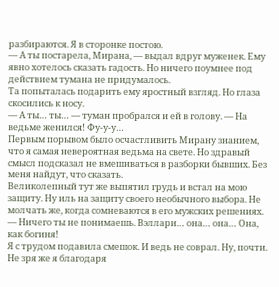разбираются. Я в сторонке постою.
— А ты постарела, Мирана, — выдал вдруг муженек. Ему явно хотелось сказать гадость. Но ничего поумнее под действием тумана не придумалось.
Та попыталась подарить ему яростный взгляд. Но глаза скосились к носу.
— А ты… ты… — туман пробрался и ей в голову. — На ведьме женился! Фу-у-у…
Первым порывом было осчастливить Мирану знанием, что я самая невероятная ведьма на свете. Но здравый смысл подсказал не вмешиваться в разборки бывших. Без меня найдут, что сказать.
Великолепный тут же выпятил грудь и встал на мою защиту. Ну иль на защиту своего необычного выбора. Не молчать же, когда сомневаются в его мужских решениях.
— Ничего ты не понимаешь. Вэллари… она… она… Она, как богиня!
Я с трудом подавила смешок. И ведь не соврал. Ну, почти. Не зря же я благодаря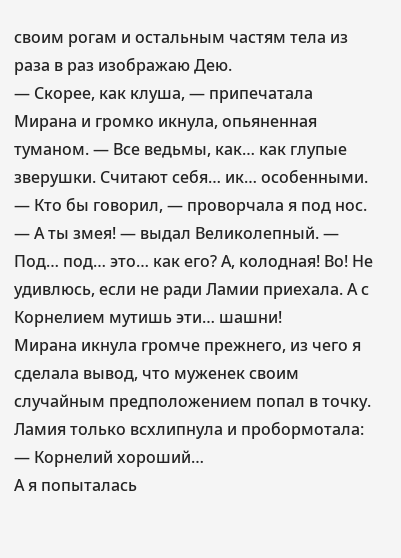своим рогам и остальным частям тела из раза в раз изображаю Дею.
— Скорее, как клуша, — припечатала Мирана и громко икнула, опьяненная туманом. — Все ведьмы, как… как глупые зверушки. Считают себя… ик… особенными.
— Кто бы говорил, — проворчала я под нос.
— А ты змея! — выдал Великолепный. — Под… под… это… как его? А, колодная! Во! Не удивлюсь, если не ради Ламии приехала. А с Корнелием мутишь эти… шашни!
Мирана икнула громче прежнего, из чего я сделала вывод, что муженек своим случайным предположением попал в точку.
Ламия только всхлипнула и пробормотала:
— Корнелий хороший…
А я попыталась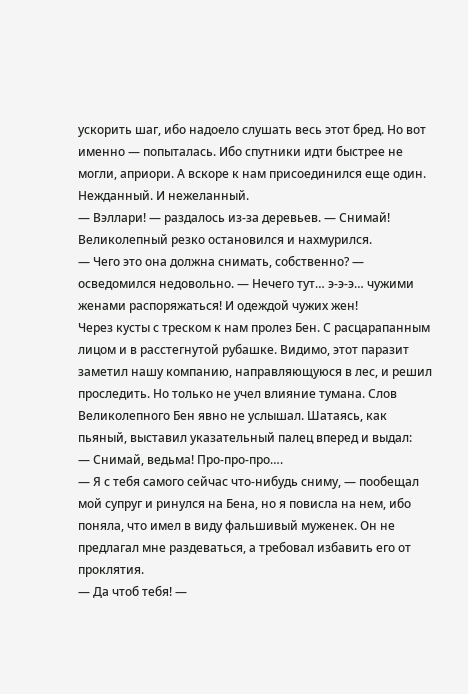ускорить шаг, ибо надоело слушать весь этот бред. Но вот именно — попыталась. Ибо спутники идти быстрее не могли, априори. А вскоре к нам присоединился еще один. Нежданный. И нежеланный.
— Вэллари! — раздалось из-за деревьев. — Снимай!
Великолепный резко остановился и нахмурился.
— Чего это она должна снимать, собственно? — осведомился недовольно. — Нечего тут… э-э-э… чужими женами распоряжаться! И одеждой чужих жен!
Через кусты с треском к нам пролез Бен. С расцарапанным лицом и в расстегнутой рубашке. Видимо, этот паразит заметил нашу компанию, направляющуюся в лес, и решил проследить. Но только не учел влияние тумана. Слов Великолепного Бен явно не услышал. Шатаясь, как пьяный, выставил указательный палец вперед и выдал:
— Снимай, ведьма! Про-про-про….
— Я с тебя самого сейчас что-нибудь сниму, — пообещал мой супруг и ринулся на Бена, но я повисла на нем, ибо поняла, что имел в виду фальшивый муженек. Он не предлагал мне раздеваться, а требовал избавить его от проклятия.
— Да чтоб тебя! —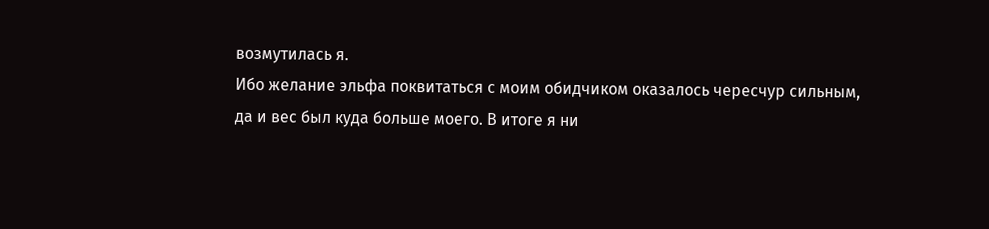возмутилась я.
Ибо желание эльфа поквитаться с моим обидчиком оказалось чересчур сильным, да и вес был куда больше моего. В итоге я ни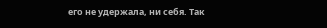его не удержала, ни себя. Так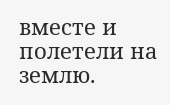вместе и полетели на землю.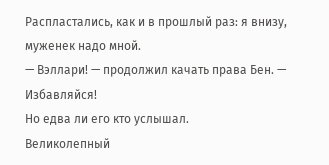Распластались, как и в прошлый раз: я внизу, муженек надо мной.
— Вэллари! — продолжил качать права Бен. — Избавляйся!
Но едва ли его кто услышал.
Великолепный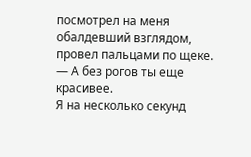посмотрел на меня обалдевший взглядом, провел пальцами по щеке.
— А без рогов ты еще красивее.
Я на несколько секунд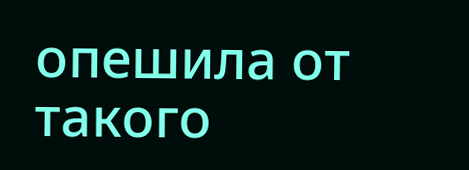опешила от такого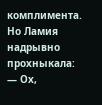комплимента.
Но Ламия надрывно прохныкала:
— Ох,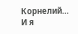Корнелий…
И я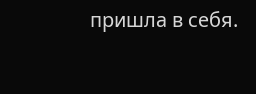пришла в себя.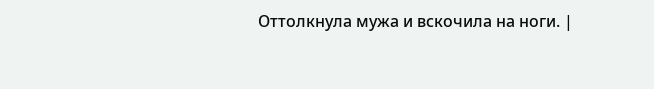Оттолкнула мужа и вскочила на ноги. |